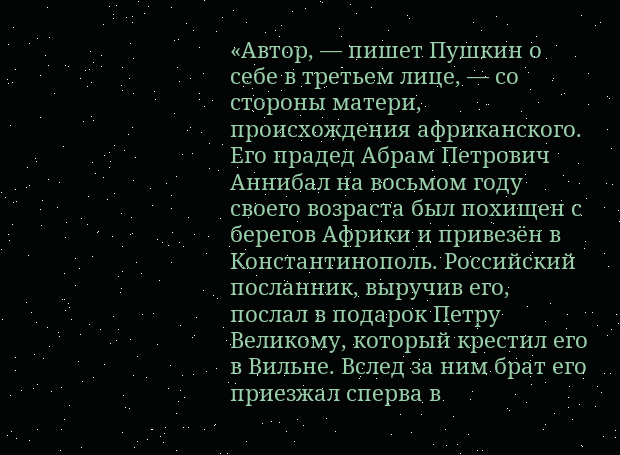«Автор, — пишет Пушкин о себе в третьем лице, — со стороны матери, происхождения африканского. Его прадед Абрам Петрович Аннибал на восьмом году своего возраста был похищен с берегов Африки и привезён в Константинополь. Российский посланник, выручив его, послал в подарок Петру Великому, который крестил его в Вильне. Вслед за ним брат его приезжал сперва в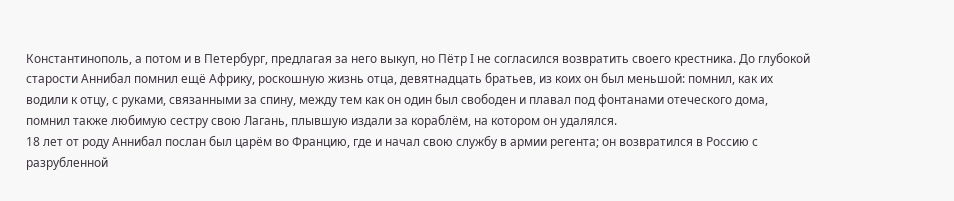Константинополь, а потом и в Петербург, предлагая за него выкуп, но Пётр I не согласился возвратить своего крестника. До глубокой старости Аннибал помнил ещё Африку, роскошную жизнь отца, девятнадцать братьев, из коих он был меньшой: помнил, как их водили к отцу, с руками, связанными за спину, между тем как он один был свободен и плавал под фонтанами отеческого дома, помнил также любимую сестру свою Лагань, плывшую издали за кораблём, на котором он удалялся.
18 лет от роду Аннибал послан был царём во Францию, где и начал свою службу в армии регента; он возвратился в Россию с разрубленной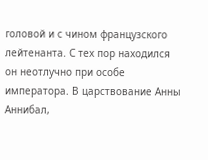головой и с чином французского лейтенанта. С тех пор находился он неотлучно при особе императора. В царствование Анны Аннибал,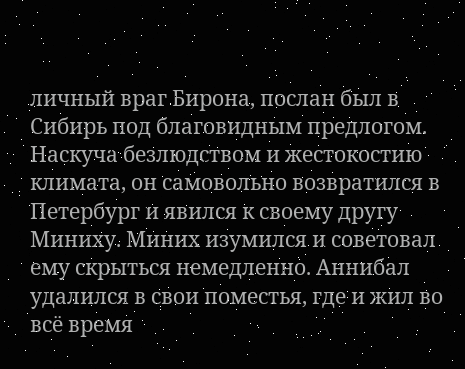личный враг Бирона, послан был в Сибирь под благовидным предлогом. Наскуча безлюдством и жестокостию климата, он самовольно возвратился в Петербург и явился к своему другу Миниху. Миних изумился и советовал ему скрыться немедленно. Аннибал удалился в свои поместья, где и жил во всё время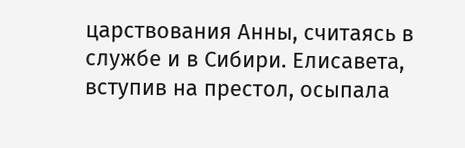царствования Анны, считаясь в службе и в Сибири. Елисавета, вступив на престол, осыпала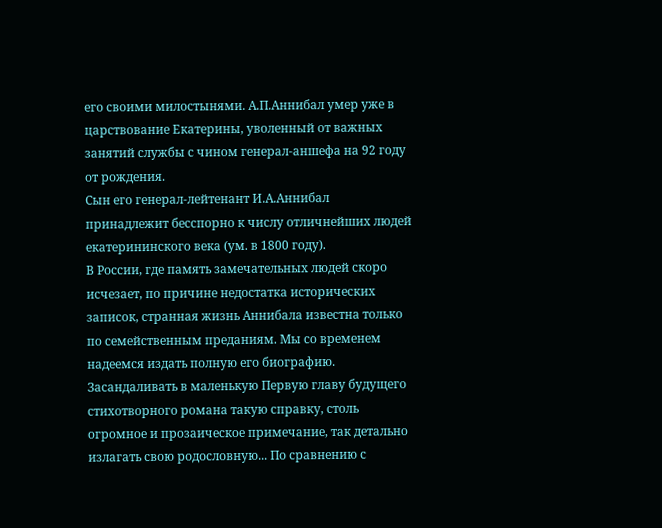его своими милостынями. А.П.Аннибал умер уже в царствование Екатерины, уволенный от важных занятий службы с чином генерал-аншефа на 92 году от рождения.
Сын его генерал-лейтенант И.А.Аннибал принадлежит бесспорно к числу отличнейших людей екатерининского века (ум. в 1800 году).
В России, где память замечательных людей скоро исчезает, по причине недостатка исторических записок, странная жизнь Аннибала известна только по семейственным преданиям. Мы со временем надеемся издать полную его биографию.
Засандаливать в маленькую Первую главу будущего стихотворного романа такую справку, столь огромное и прозаическое примечание, так детально излагать свою родословную... По сравнению с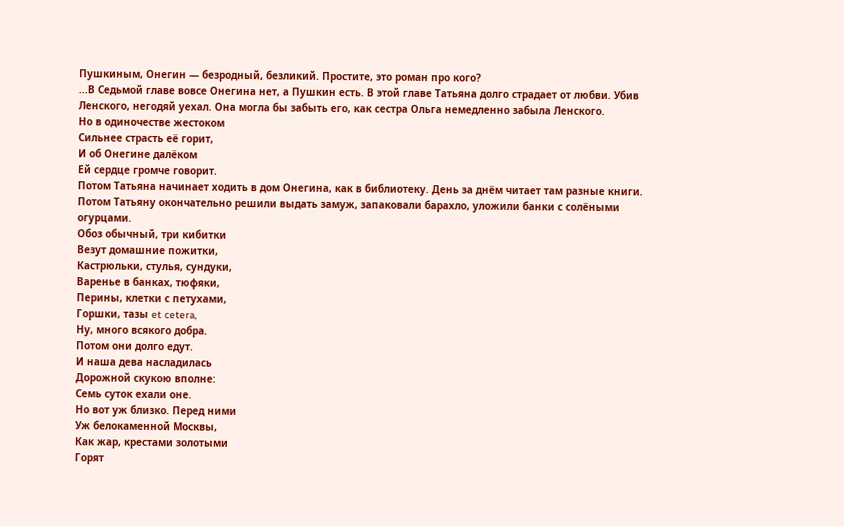Пушкиным, Онегин — безродный, безликий. Простите, это роман про кого?
...В Седьмой главе вовсе Онегина нет, а Пушкин есть. В этой главе Татьяна долго страдает от любви. Убив Ленского, негодяй уехал. Она могла бы забыть его, как сестра Ольга немедленно забыла Ленского.
Но в одиночестве жестоком
Сильнее страсть её горит,
И об Онегине далёком
Ей сердце громче говорит.
Потом Татьяна начинает ходить в дом Онегина, как в библиотеку. День за днём читает там разные книги. Потом Татьяну окончательно решили выдать замуж, запаковали барахло, уложили банки с солёными огурцами.
Обоз обычный, три кибитки
Везут домашние пожитки,
Кастрюльки, стулья, сундуки,
Варенье в банках, тюфяки,
Перины, клетки с петухами,
Горшки, тазы et cetera,
Ну, много всякого добра.
Потом они долго едут.
И наша дева насладилась
Дорожной скукою вполне:
Семь суток ехали оне.
Но вот уж близко. Перед ними
Уж белокаменной Москвы,
Как жар, крестами золотыми
Горят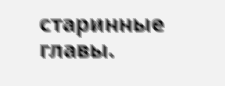старинные главы.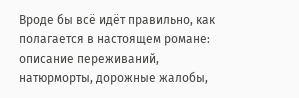Вроде бы всё идёт правильно, как полагается в настоящем романе: описание переживаний, натюрморты, дорожные жалобы,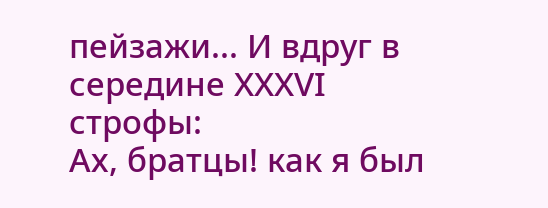пейзажи... И вдруг в середине ХХХVI строфы:
Ах, братцы! как я был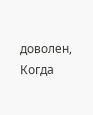доволен,
Когда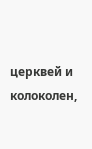церквей и колоколен,